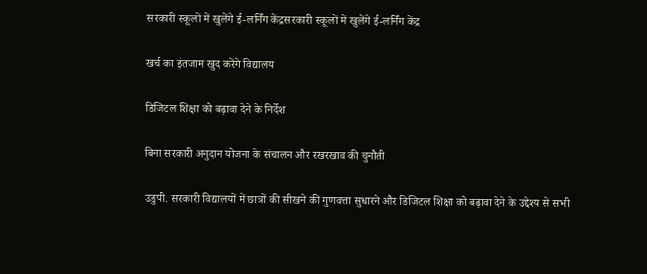सरकारी स्कूलों में खुलेंगे ई-लर्निंग केंद्रसरकारी स्कूलों में खुलेंगे ई-लर्निंग केंद्र

खर्च का इंतजाम खुद करेंगे विद्यालय

डिजिटल शिक्षा को बढ़ावा देने के निर्देश

बिना सरकारी अनुदान योजना के संचालन और रखरखाव की चुनौती

उडुपी. सरकारी विद्यालयों में छात्रों की सीखने की गुणवत्ता सुधारने और डिजिटल शिक्षा को बढ़ावा देने के उद्देश्य से सभी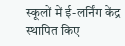स्कूलों में ई-लर्निंग केंद्र स्थापित किए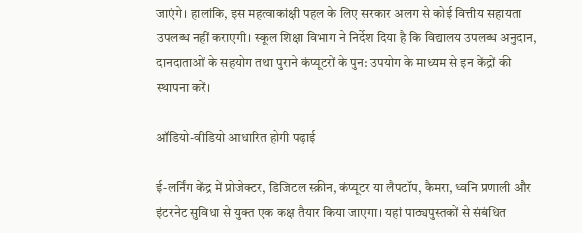जाएंगे। हालांकि, इस महत्वाकांक्षी पहल के लिए सरकार अलग से कोई वित्तीय सहायता उपलब्ध नहीं कराएगी। स्कूल शिक्षा विभाग ने निर्देश दिया है कि विद्यालय उपलब्ध अनुदान, दानदाताओं के सहयोग तथा पुराने कंप्यूटरों के पुन: उपयोग के माध्यम से इन केंद्रों की स्थापना करें।

ऑडियो-वीडियो आधारित होगी पढ़ाई

ई-लर्निंग केंद्र में प्रोजेक्टर, डिजिटल स्क्रीन, कंप्यूटर या लैपटॉप, कैमरा, ध्वनि प्रणाली और इंटरनेट सुविधा से युक्त एक कक्ष तैयार किया जाएगा। यहां पाठ्यपुस्तकों से संबंधित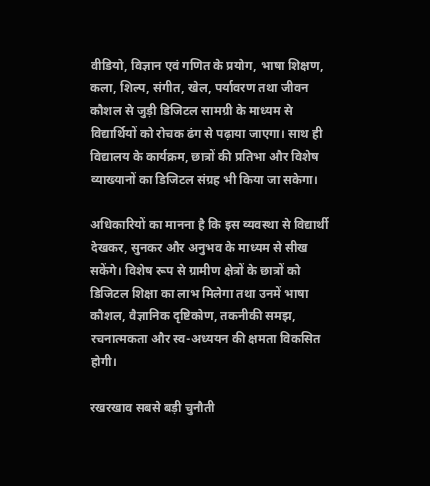वीडियो, विज्ञान एवं गणित के प्रयोग, भाषा शिक्षण, कला, शिल्प, संगीत, खेल, पर्यावरण तथा जीवन कौशल से जुड़ी डिजिटल सामग्री के माध्यम से विद्यार्थियों को रोचक ढंग से पढ़ाया जाएगा। साथ ही विद्यालय के कार्यक्रम, छात्रों की प्रतिभा और विशेष व्याख्यानों का डिजिटल संग्रह भी किया जा सकेगा।

अधिकारियों का मानना है कि इस व्यवस्था से विद्यार्थी देखकर, सुनकर और अनुभव के माध्यम से सीख सकेंगे। विशेष रूप से ग्रामीण क्षेत्रों के छात्रों को डिजिटल शिक्षा का लाभ मिलेगा तथा उनमें भाषा कौशल, वैज्ञानिक दृष्टिकोण, तकनीकी समझ, रचनात्मकता और स्व-अध्ययन की क्षमता विकसित होगी।

रखरखाव सबसे बड़ी चुनौती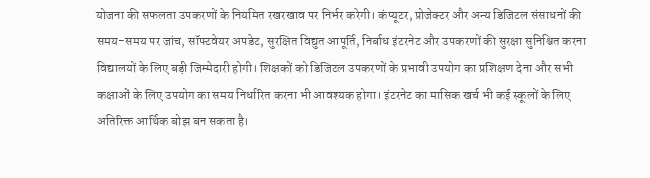योजना की सफलता उपकरणों के नियमित रखरखाव पर निर्भर करेगी। कंप्यूटर, प्रोजेक्टर और अन्य डिजिटल संसाधनों की समय-समय पर जांच, सॉफ्टवेयर अपडेट, सुरक्षित विद्युत आपूर्ति, निर्बाध इंटरनेट और उपकरणों की सुरक्षा सुनिश्चित करना विद्यालयों के लिए बड़ी जिम्मेदारी होगी। शिक्षकों को डिजिटल उपकरणों के प्रभावी उपयोग का प्रशिक्षण देना और सभी कक्षाओं के लिए उपयोग का समय निर्धारित करना भी आवश्यक होगा। इंटरनेट का मासिक खर्च भी कई स्कूलों के लिए अतिरिक्त आर्थिक बोझ बन सकता है।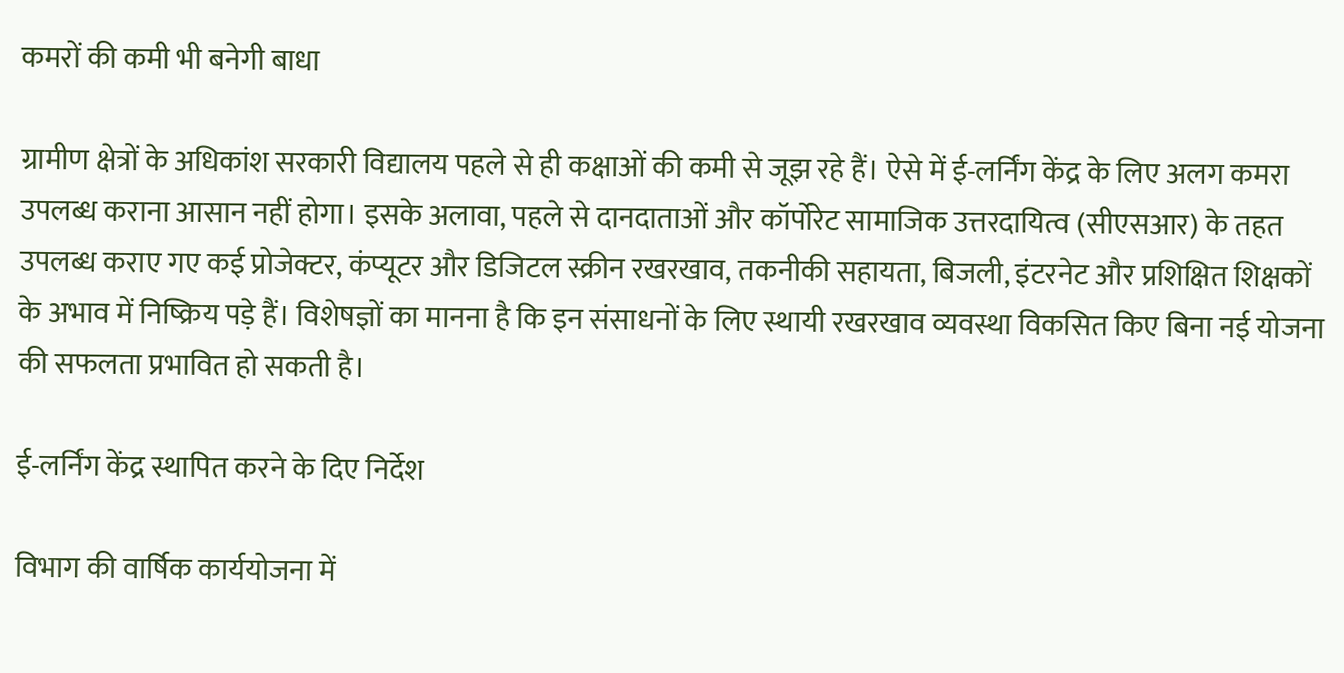कमरों की कमी भी बनेगी बाधा

ग्रामीण क्षेत्रों के अधिकांश सरकारी विद्यालय पहले से ही कक्षाओं की कमी से जूझ रहे हैं। ऐसे में ई-लर्निंग केंद्र के लिए अलग कमरा उपलब्ध कराना आसान नहीं होगा। इसके अलावा, पहले से दानदाताओं और कॉर्पोरेट सामाजिक उत्तरदायित्व (सीएसआर) के तहत उपलब्ध कराए गए कई प्रोजेक्टर, कंप्यूटर और डिजिटल स्क्रीन रखरखाव, तकनीकी सहायता, बिजली, इंटरनेट और प्रशिक्षित शिक्षकों के अभाव में निष्क्रिय पड़े हैं। विशेषज्ञों का मानना है कि इन संसाधनों के लिए स्थायी रखरखाव व्यवस्था विकसित किए बिना नई योजना की सफलता प्रभावित हो सकती है।

ई-लर्निंग केंद्र स्थापित करने के दिए निर्देश

विभाग की वार्षिक कार्ययोजना में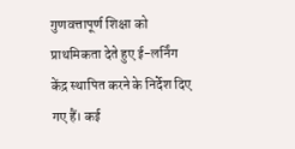गुणवत्तापूर्ण शिक्षा को प्राथमिकता देते हुए ई-लर्निंग केंद्र स्थापित करने के निर्देश दिए गए हैं। कई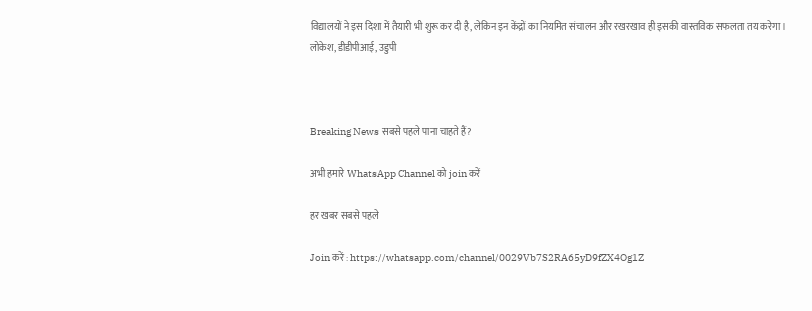विद्यालयों ने इस दिशा में तैयारी भी शुरू कर दी है, लेकिन इन केंद्रों का नियमित संचालन और रखरखाव ही इसकी वास्तविक सफलता तय करेगा।
लोकेश, डीडीपीआई, उडुपी



Breaking News सबसे पहले पाना चाहते हैं?

अभी हमारे WhatsApp Channel को join करें

हर खबर सबसे पहले

Join करें : https://whatsapp.com/channel/0029Vb7S2RA65yD9fZX4Og1Z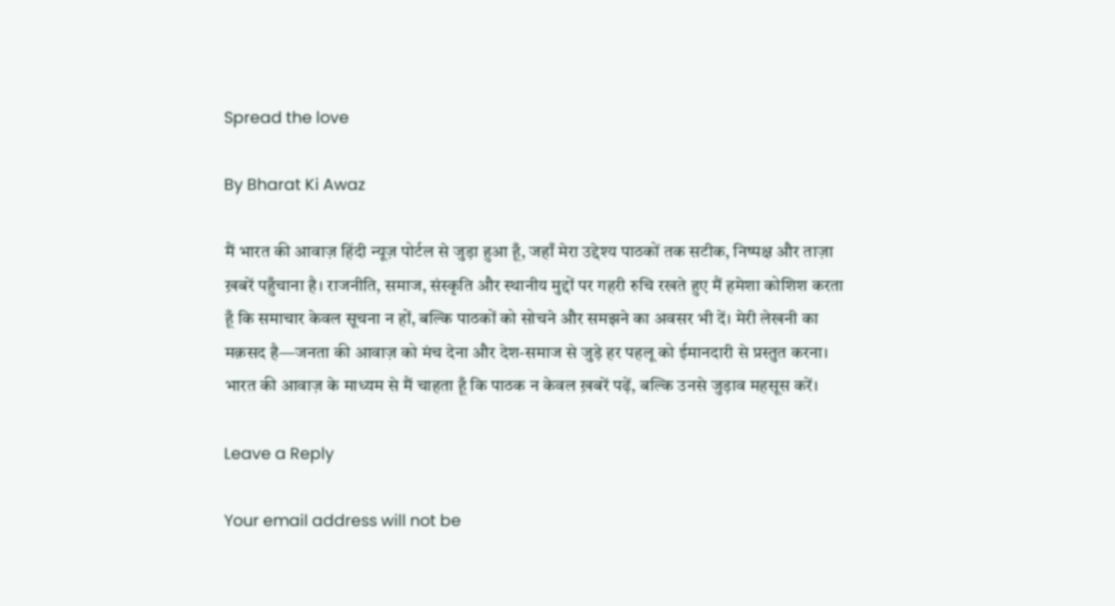Spread the love

By Bharat Ki Awaz

मैं भारत की आवाज़ हिंदी न्यूज़ पोर्टल से जुड़ा हुआ हूँ, जहाँ मेरा उद्देश्य पाठकों तक सटीक, निष्पक्ष और ताज़ा ख़बरें पहुँचाना है। राजनीति, समाज, संस्कृति और स्थानीय मुद्दों पर गहरी रुचि रखते हुए मैं हमेशा कोशिश करता हूँ कि समाचार केवल सूचना न हों, बल्कि पाठकों को सोचने और समझने का अवसर भी दें। मेरी लेखनी का मक़सद है—जनता की आवाज़ को मंच देना और देश-समाज से जुड़े हर पहलू को ईमानदारी से प्रस्तुत करना। भारत की आवाज़ के माध्यम से मैं चाहता हूँ कि पाठक न केवल ख़बरें पढ़ें, बल्कि उनसे जुड़ाव महसूस करें।

Leave a Reply

Your email address will not be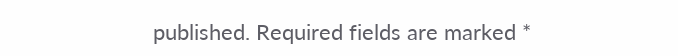published. Required fields are marked *